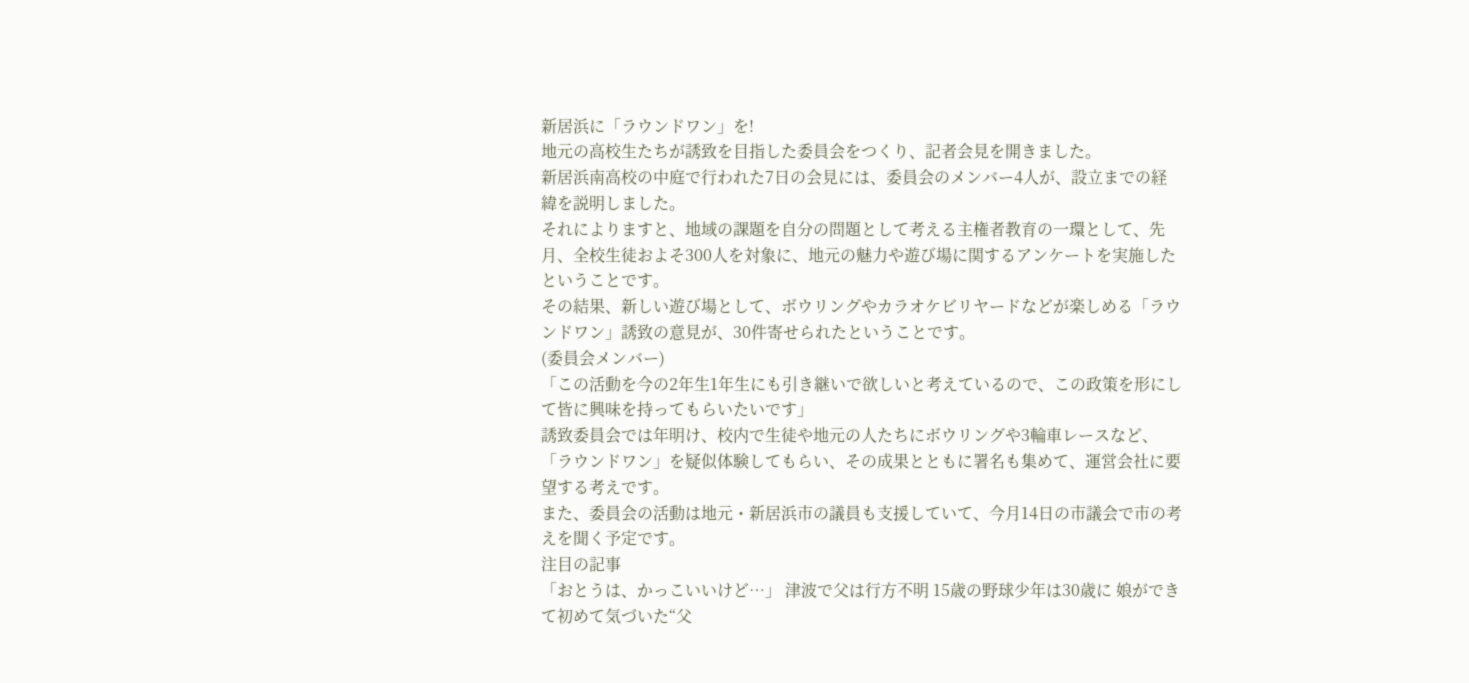新居浜に「ラウンドワン」を!
地元の高校生たちが誘致を目指した委員会をつくり、記者会見を開きました。
新居浜南高校の中庭で行われた7日の会見には、委員会のメンバー4人が、設立までの経緯を説明しました。
それによりますと、地域の課題を自分の問題として考える主権者教育の一環として、先月、全校生徒およそ300人を対象に、地元の魅力や遊び場に関するアンケートを実施したということです。
その結果、新しい遊び場として、ボウリングやカラオケビリヤードなどが楽しめる「ラウンドワン」誘致の意見が、30件寄せられたということです。
(委員会メンバー)
「この活動を今の2年生1年生にも引き継いで欲しいと考えているので、この政策を形にして皆に興味を持ってもらいたいです」
誘致委員会では年明け、校内で生徒や地元の人たちにボウリングや3輪車レースなど、「ラウンドワン」を疑似体験してもらい、その成果とともに署名も集めて、運営会社に要望する考えです。
また、委員会の活動は地元・新居浜市の議員も支援していて、今月14日の市議会で市の考えを聞く予定です。
注目の記事
「おとうは、かっこいいけど…」 津波で父は行方不明 15歳の野球少年は30歳に 娘ができて初めて気づいた“父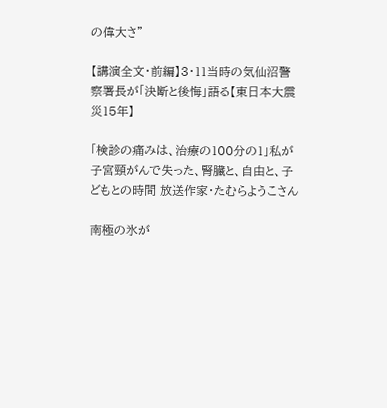の偉大さ”

【講演全文・前編】3・11当時の気仙沼警察署長が「決断と後悔」語る【東日本大震災15年】

「検診の痛みは、治療の100分の1」私が子宮頸がんで失った、腎臓と、自由と、子どもとの時間 放送作家・たむらようこさん

南極の氷が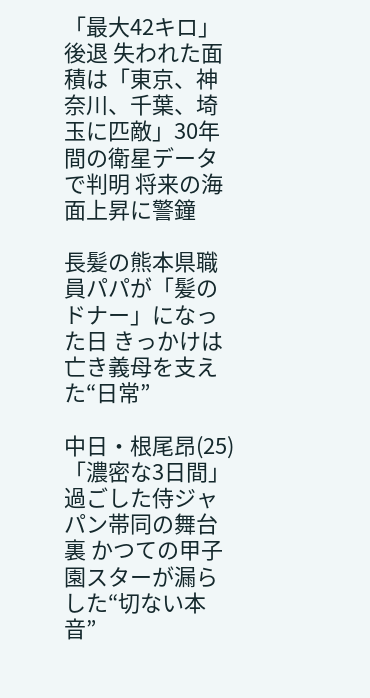「最大42キロ」後退 失われた面積は「東京、神奈川、千葉、埼玉に匹敵」30年間の衛星データで判明 将来の海面上昇に警鐘

長髪の熊本県職員パパが「髪のドナー」になった日 きっかけは亡き義母を支えた“日常”

中日・根尾昂(25) 「濃密な3日間」過ごした侍ジャパン帯同の舞台裏 かつての甲子園スターが漏らした“切ない本音”